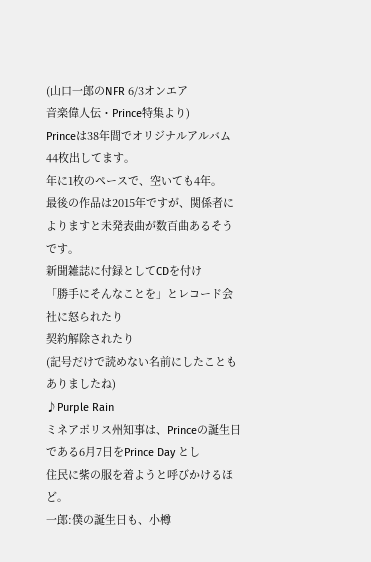(山口一郎のNFR 6/3オンエア
音楽偉人伝・Prince特集より)
Princeは38年間でオリジナルアルバム44枚出してます。
年に1枚のペースで、空いても4年。
最後の作品は2015年ですが、関係者によりますと未発表曲が数百曲あるそうです。
新聞雑誌に付録としてCDを付け
「勝手にそんなことを」とレコード会社に怒られたり
契約解除されたり
(記号だけで読めない名前にしたこともありましたね)
♪Purple Rain
ミネアポリス州知事は、Princeの誕生日である6月7日をPrince Day とし
住民に紫の服を着ようと呼びかけるほど。
一郎:僕の誕生日も、小樽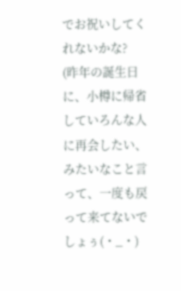でお祝いしてくれないかな?
(昨年の誕生日に、小樽に帰省していろんな人に再会したい、みたいなこと言って、一度も戻って来てないでしょぅ(・_・)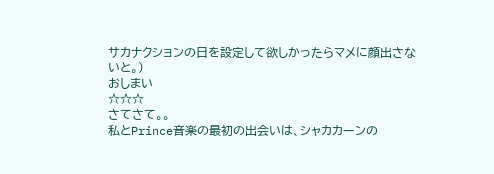サカナクションの日を設定して欲しかったらマメに顔出さないと。)
おしまい
☆☆☆
さてさて。。
私とPrince音楽の最初の出会いは、シャカカーンの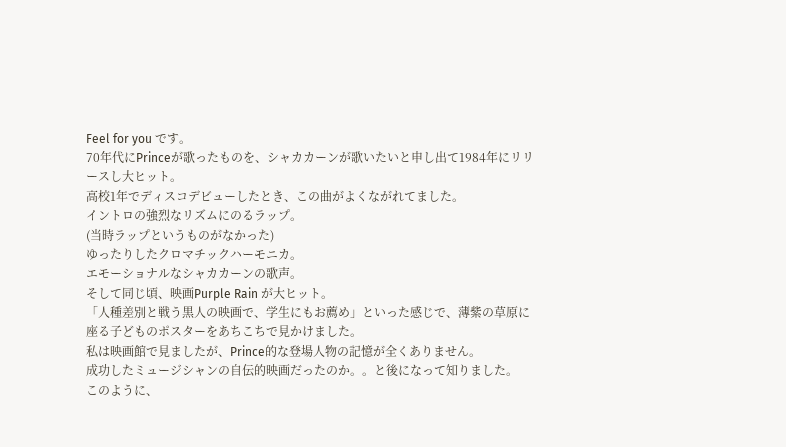Feel for you です。
70年代にPrinceが歌ったものを、シャカカーンが歌いたいと申し出て1984年にリリースし大ヒット。
高校1年でディスコデビューしたとき、この曲がよくながれてました。
イントロの強烈なリズムにのるラップ。
(当時ラップというものがなかった)
ゆったりしたクロマチックハーモニカ。
エモーショナルなシャカカーンの歌声。
そして同じ頃、映画Purple Rain が大ヒット。
「人種差別と戦う黒人の映画で、学生にもお薦め」といった感じで、薄紫の草原に座る子どものポスターをあちこちで見かけました。
私は映画館で見ましたが、Prince的な登場人物の記憶が全くありません。
成功したミュージシャンの自伝的映画だったのか。。と後になって知りました。
このように、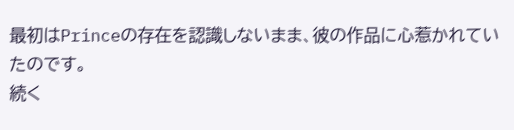最初はPrinceの存在を認識しないまま、彼の作品に心惹かれていたのです。
続く